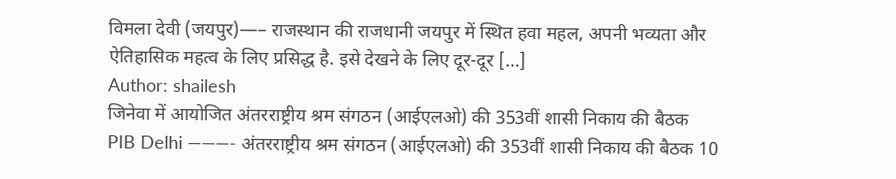विमला देवी (जयपुर)—– राजस्थान की राजधानी जयपुर में स्थित हवा महल, अपनी भव्यता और ऐतिहासिक महत्व के लिए प्रसिद्ध है. इसे देखने के लिए दूर-दूर […]
Author: shailesh
जिनेवा में आयोजित अंतरराष्ट्रीय श्रम संगठन (आईएलओ) की 353वीं शासी निकाय की बैठक
PIB Delhi ———- अंतरराष्ट्रीय श्रम संगठन (आईएलओ) की 353वीं शासी निकाय की बैठक 10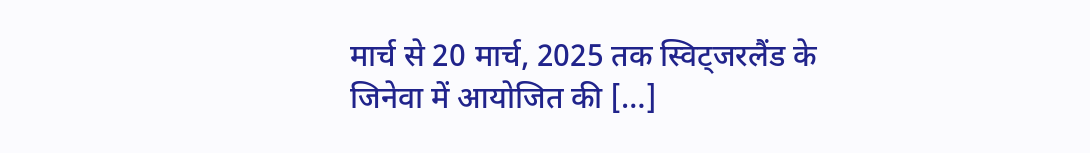मार्च से 20 मार्च, 2025 तक स्विट्जरलैंड के जिनेवा में आयोजित की […]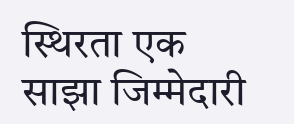स्थिरता एक साझा जिम्मेदारी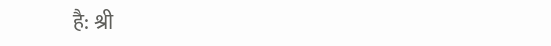है: श्री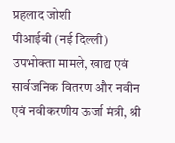प्रहलाद जोशी
पीआईबी (नई दिल्ली) उपभोक्ता मामले, खाद्य एवं सार्वजनिक वितरण और नवीन एवं नवीकरणीय ऊर्जा मंत्री, श्री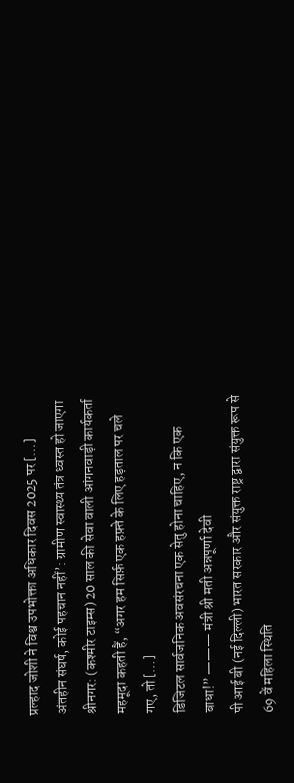प्रल्हाद जोशी ने विश्व उपभोक्ता अधिकार दिवस 2025 पर […]
अंतहीन संघर्ष, कोई पहचान नहीं’: ग्रामीण स्वास्थ्य तंत्र ध्वस्त हो जाएगा
श्रीनगर: (कश्मीर टाइम्स) 20 साल की सेवा वाली आंगनवाड़ी कार्यकर्ता महमूदा कहती हैं, “अगर हम सिर्फ़ एक हफ़्ते के लिए हड़ताल पर चले गए, तो […]
डिजिटल सार्वजनिक अवसंरचना एक सेतु होना चाहिए, न कि एक बाधा!” ——— मंत्री श्री मती अन्नपूर्णा देवी
पी आई बी (नई दिल्ली) भारत सरकार और संयुक्त राष्ट्र द्वारा संयुक्त रूप से 69 वें महिला स्थिति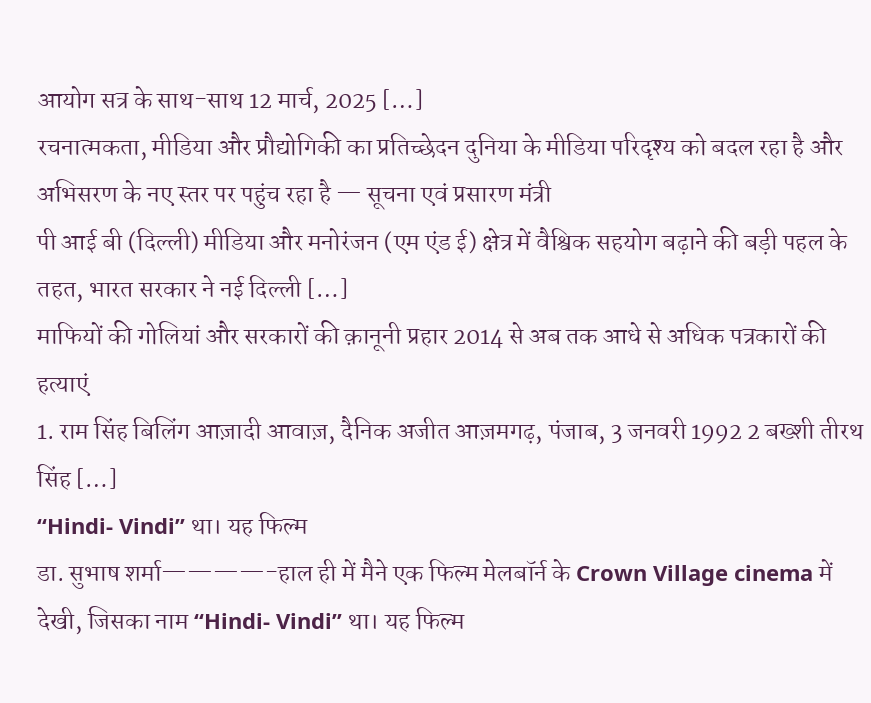आयोग सत्र के साथ-साथ 12 मार्च, 2025 […]
रचनात्मकता, मीडिया और प्रौद्योगिकी का प्रतिच्छेदन दुनिया के मीडिया परिदृश्य को बदल रहा है और अभिसरण के नए स्तर पर पहुंच रहा है — सूचना एवं प्रसारण मंत्री
पी आई बी (दिल्ली) मीडिया और मनोरंजन (एम एंड ई) क्षेत्र में वैश्विक सहयोग बढ़ाने की बड़ी पहल के तहत, भारत सरकार ने नई दिल्ली […]
माफियों की गोलियां और सरकारों की क़ानूनी प्रहार 2014 से अब तक आधे से अधिक पत्रकारों की हत्याएं
1. राम सिंह बिलिंग आज़ादी आवाज़, दैनिक अजीत आज़मगढ़, पंजाब, 3 जनवरी 1992 2 बख्शी तीरथ सिंह […]
“Hindi- Vindi” था। यह फिल्म
डा. सुभाष शर्मा————-हाल ही में मैने एक फिल्म मेलबॉर्न के Crown Village cinema में देखी, जिसका नाम “Hindi- Vindi” था। यह फिल्म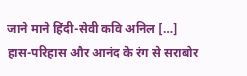जाने माने हिंदी-सेवी कवि अनिल […]
हास-परिहास और आनंद के रंग से सराबोर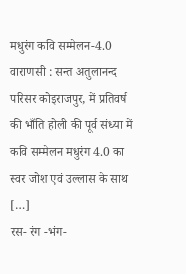मधुरंग कवि सम्मेलन-4.0
वाराणसी : सन्त अतुलानन्द परिसर कोइराजपुर, में प्रतिवर्ष की भाँति होली की पूर्व संध्या में कवि सम्मेलन मधुरंग 4.0 का स्वर जोश एवं उल्लास के साथ […]
रस- रंग -भंग-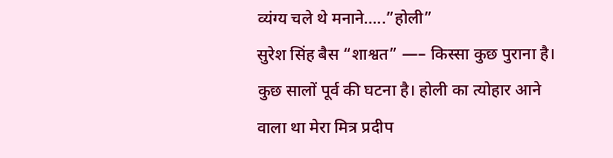व्यंग्य चले थे मनाने…..”होली”
सुरेश सिंह बैस “शाश्वत” —– किस्सा कुछ पुराना है। कुछ सालों पूर्व की घटना है। होली का त्योहार आने वाला था मेरा मित्र प्रदीप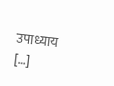उपाध्याय […]